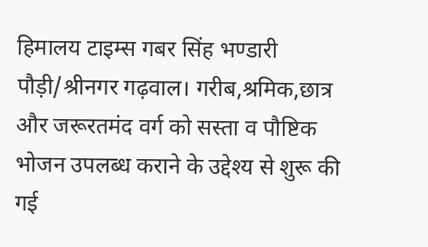हिमालय टाइम्स गबर सिंह भण्डारी
पौड़ी/श्रीनगर गढ़वाल। गरीब,श्रमिक,छात्र और जरूरतमंद वर्ग को सस्ता व पौष्टिक भोजन उपलब्ध कराने के उद्देश्य से शुरू की गई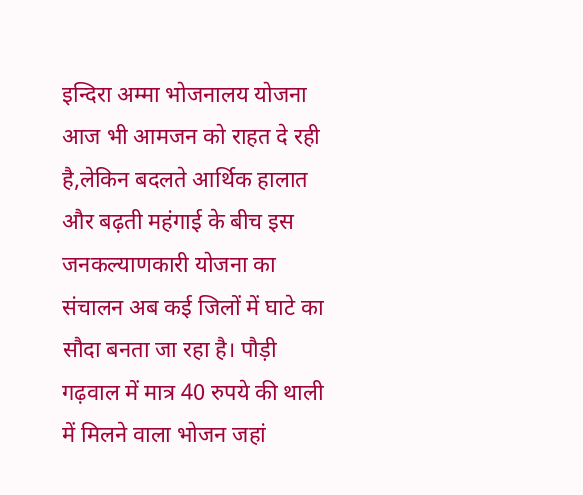इन्दिरा अम्मा भोजनालय योजना आज भी आमजन को राहत दे रही है,लेकिन बदलते आर्थिक हालात और बढ़ती महंगाई के बीच इस जनकल्याणकारी योजना का संचालन अब कई जिलों में घाटे का सौदा बनता जा रहा है। पौड़ी गढ़वाल में मात्र 40 रुपये की थाली में मिलने वाला भोजन जहां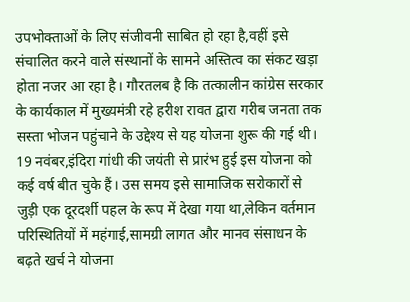उपभोक्ताओं के लिए संजीवनी साबित हो रहा है,वहीं इसे संचालित करने वाले संस्थानों के सामने अस्तित्व का संकट खड़ा होता नजर आ रहा है। गौरतलब है कि तत्कालीन कांग्रेस सरकार के कार्यकाल में मुख्यमंत्री रहे हरीश रावत द्वारा गरीब जनता तक सस्ता भोजन पहुंचाने के उद्देश्य से यह योजना शुरू की गई थी। 19 नवंबर,इंदिरा गांधी की जयंती से प्रारंभ हुई इस योजना को कई वर्ष बीत चुके हैं। उस समय इसे सामाजिक सरोकारों से जुड़ी एक दूरदर्शी पहल के रूप में देखा गया था,लेकिन वर्तमान परिस्थितियों में महंगाई,सामग्री लागत और मानव संसाधन के बढ़ते खर्च ने योजना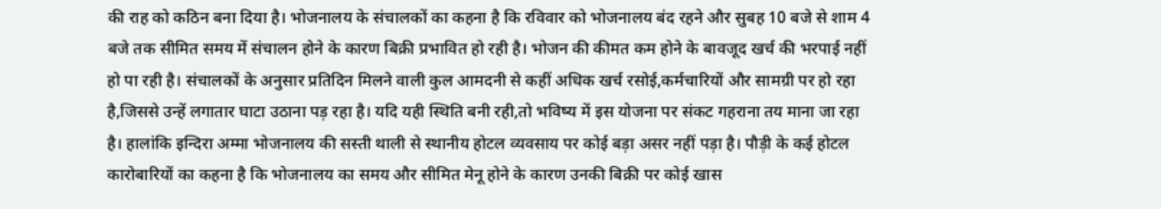की राह को कठिन बना दिया है। भोजनालय के संचालकों का कहना है कि रविवार को भोजनालय बंद रहने और सुबह 10 बजे से शाम 4 बजे तक सीमित समय में संचालन होने के कारण बिक्री प्रभावित हो रही है। भोजन की कीमत कम होने के बावजूद खर्च की भरपाई नहीं हो पा रही है। संचालकों के अनुसार प्रतिदिन मिलने वाली कुल आमदनी से कहीं अधिक खर्च रसोई,कर्मचारियों और सामग्री पर हो रहा है,जिससे उन्हें लगातार घाटा उठाना पड़ रहा है। यदि यही स्थिति बनी रही,तो भविष्य में इस योजना पर संकट गहराना तय माना जा रहा है। हालांकि इन्दिरा अम्मा भोजनालय की सस्ती थाली से स्थानीय होटल व्यवसाय पर कोई बड़ा असर नहीं पड़ा है। पौड़ी के कई होटल कारोबारियों का कहना है कि भोजनालय का समय और सीमित मेनू होने के कारण उनकी बिक्री पर कोई खास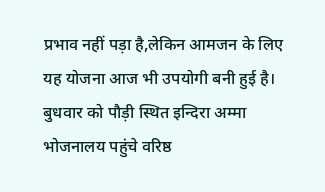प्रभाव नहीं पड़ा है,लेकिन आमजन के लिए यह योजना आज भी उपयोगी बनी हुई है। बुधवार को पौड़ी स्थित इन्दिरा अम्मा भोजनालय पहुंचे वरिष्ठ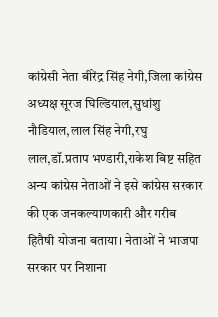कांग्रेसी नेता बीरेंद्र सिंह नेगी,जिला कांग्रेस अध्यक्ष सूरज घिल्डियाल,सुधांशु नौडियाल,लाल सिंह नेगी,रघु लाल,डॉ.प्रताप भण्डारी,राकेश बिष्ट सहित अन्य कांग्रेस नेताओं ने इसे कांग्रेस सरकार की एक जनकल्याणकारी और गरीब हितैषी योजना बताया। नेताओं ने भाजपा सरकार पर निशाना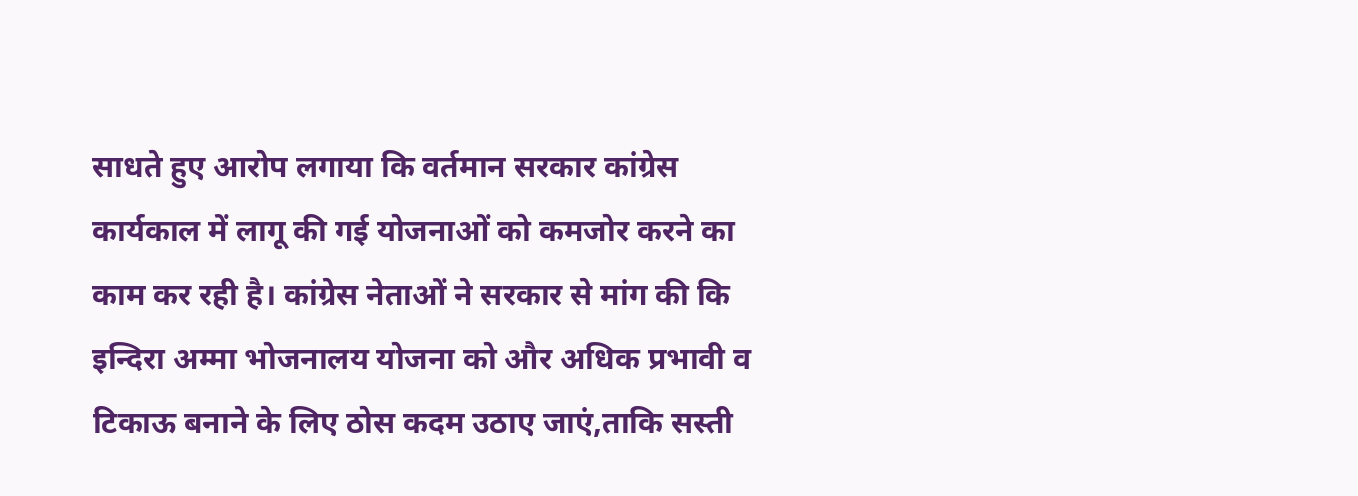साधते हुए आरोप लगाया कि वर्तमान सरकार कांग्रेस कार्यकाल में लागू की गई योजनाओं को कमजोर करने का काम कर रही है। कांग्रेस नेताओं ने सरकार से मांग की कि इन्दिरा अम्मा भोजनालय योजना को और अधिक प्रभावी व टिकाऊ बनाने के लिए ठोस कदम उठाए जाएं,ताकि सस्ती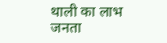थाली का लाभ जनता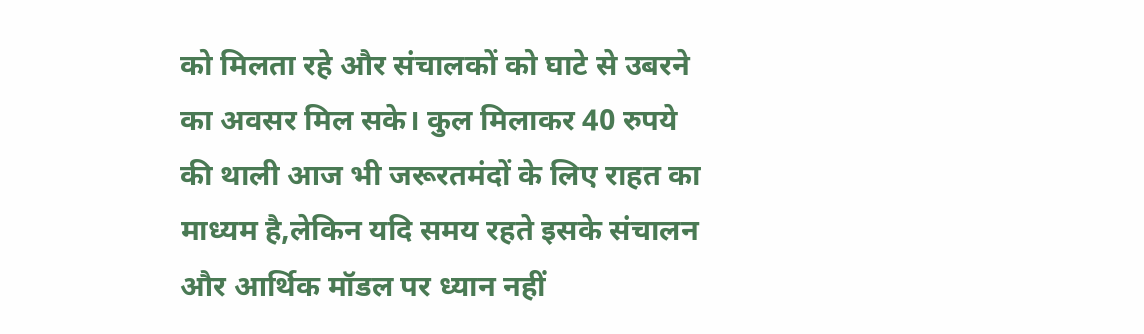को मिलता रहे और संचालकों को घाटे से उबरने का अवसर मिल सके। कुल मिलाकर 40 रुपये की थाली आज भी जरूरतमंदों के लिए राहत का माध्यम है,लेकिन यदि समय रहते इसके संचालन और आर्थिक मॉडल पर ध्यान नहीं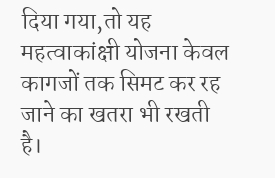दिया गया,तो यह महत्वाकांक्षी योजना केवल कागजों तक सिमट कर रह जाने का खतरा भी रखती है।